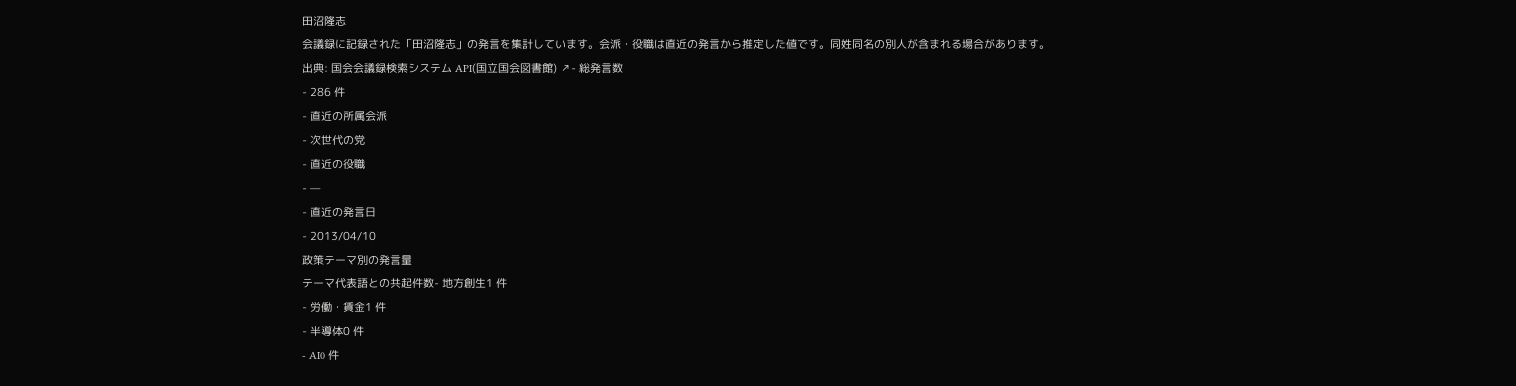田沼隆志
会議録に記録された「田沼隆志」の発言を集計しています。会派・役職は直近の発言から推定した値です。同姓同名の別人が含まれる場合があります。
出典: 国会会議録検索システム API(国立国会図書館) ↗- 総発言数
- 286 件
- 直近の所属会派
- 次世代の党
- 直近の役職
- —
- 直近の発言日
- 2013/04/10
政策テーマ別の発言量
テーマ代表語との共起件数- 地方創生1 件
- 労働・賃金1 件
- 半導体0 件
- AI0 件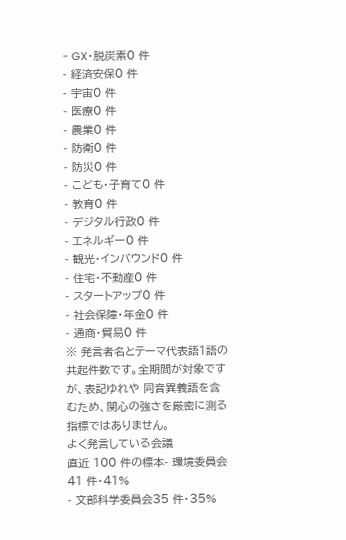- GX・脱炭素0 件
- 経済安保0 件
- 宇宙0 件
- 医療0 件
- 農業0 件
- 防衛0 件
- 防災0 件
- こども・子育て0 件
- 教育0 件
- デジタル行政0 件
- エネルギー0 件
- 観光・インバウンド0 件
- 住宅・不動産0 件
- スタートアップ0 件
- 社会保障・年金0 件
- 通商・貿易0 件
※ 発言者名とテーマ代表語1語の共起件数です。全期間が対象ですが、表記ゆれや 同音異義語を含むため、関心の強さを厳密に測る指標ではありません。
よく発言している会議
直近 100 件の標本- 環境委員会41 件・41%
- 文部科学委員会35 件・35%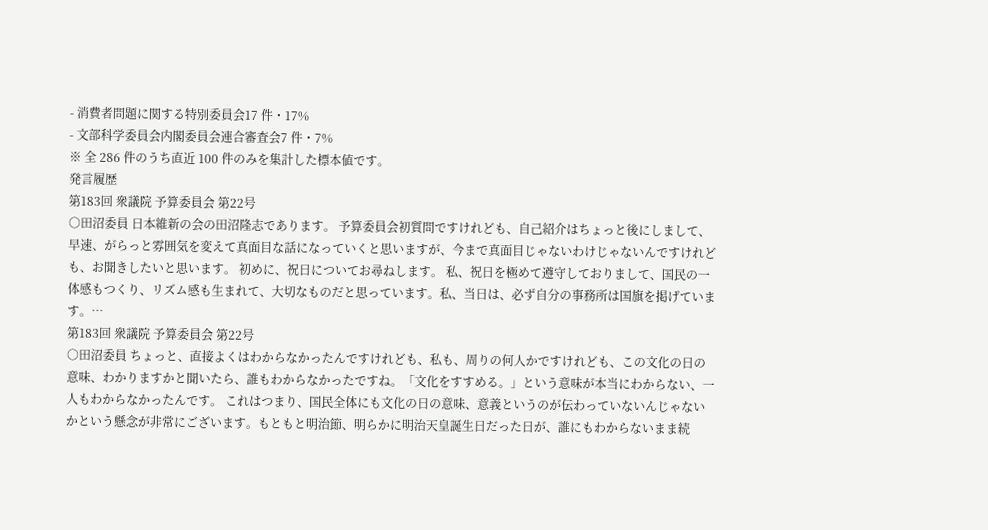- 消費者問題に関する特別委員会17 件・17%
- 文部科学委員会内閣委員会連合審査会7 件・7%
※ 全 286 件のうち直近 100 件のみを集計した標本値です。
発言履歴
第183回 衆議院 予算委員会 第22号
○田沼委員 日本維新の会の田沼隆志であります。 予算委員会初質問ですけれども、自己紹介はちょっと後にしまして、早速、がらっと雰囲気を変えて真面目な話になっていくと思いますが、今まで真面目じゃないわけじゃないんですけれども、お聞きしたいと思います。 初めに、祝日についてお尋ねします。 私、祝日を極めて遵守しておりまして、国民の一体感もつくり、リズム感も生まれて、大切なものだと思っています。私、当日は、必ず自分の事務所は国旗を掲げています。…
第183回 衆議院 予算委員会 第22号
○田沼委員 ちょっと、直接よくはわからなかったんですけれども、私も、周りの何人かですけれども、この文化の日の意味、わかりますかと聞いたら、誰もわからなかったですね。「文化をすすめる。」という意味が本当にわからない、一人もわからなかったんです。 これはつまり、国民全体にも文化の日の意味、意義というのが伝わっていないんじゃないかという懸念が非常にございます。もともと明治節、明らかに明治天皇誕生日だった日が、誰にもわからないまま続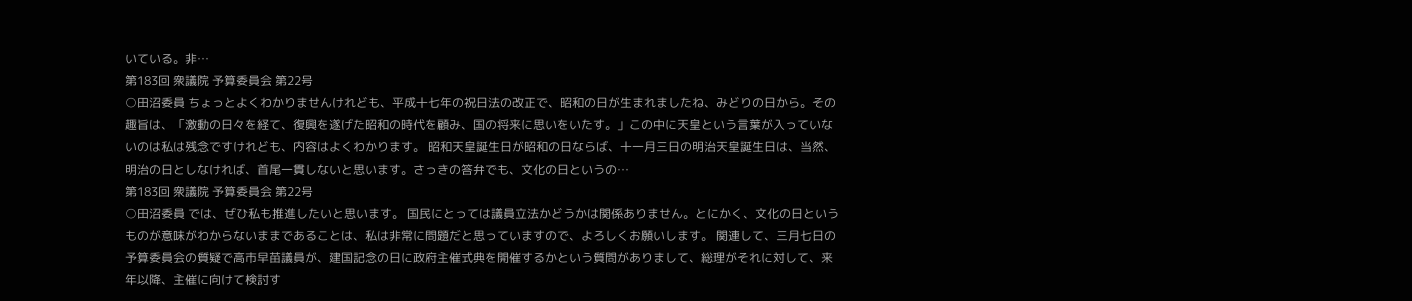いている。非…
第183回 衆議院 予算委員会 第22号
○田沼委員 ちょっとよくわかりませんけれども、平成十七年の祝日法の改正で、昭和の日が生まれましたね、みどりの日から。その趣旨は、「激動の日々を経て、復興を遂げた昭和の時代を顧み、国の将来に思いをいたす。」この中に天皇という言葉が入っていないのは私は残念ですけれども、内容はよくわかります。 昭和天皇誕生日が昭和の日ならば、十一月三日の明治天皇誕生日は、当然、明治の日としなければ、首尾一貫しないと思います。さっきの答弁でも、文化の日というの…
第183回 衆議院 予算委員会 第22号
○田沼委員 では、ぜひ私も推進したいと思います。 国民にとっては議員立法かどうかは関係ありません。とにかく、文化の日というものが意味がわからないままであることは、私は非常に問題だと思っていますので、よろしくお願いします。 関連して、三月七日の予算委員会の質疑で高市早苗議員が、建国記念の日に政府主催式典を開催するかという質問がありまして、総理がそれに対して、来年以降、主催に向けて検討す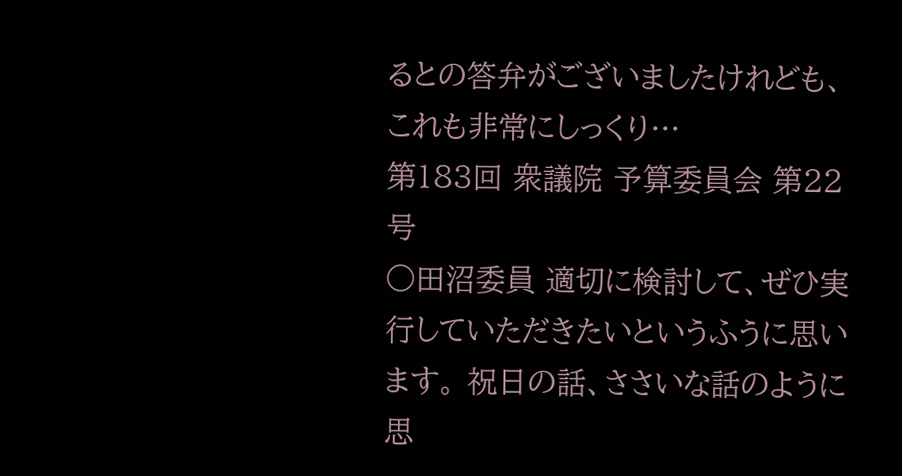るとの答弁がございましたけれども、これも非常にしっくり…
第183回 衆議院 予算委員会 第22号
○田沼委員 適切に検討して、ぜひ実行していただきたいというふうに思います。 祝日の話、ささいな話のように思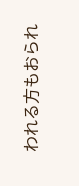われる方もおられ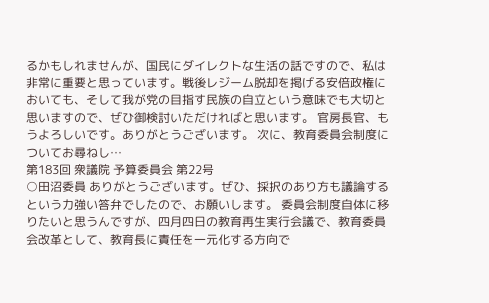るかもしれませんが、国民にダイレクトな生活の話ですので、私は非常に重要と思っています。戦後レジーム脱却を掲げる安倍政権においても、そして我が党の目指す民族の自立という意味でも大切と思いますので、ぜひ御検討いただければと思います。 官房長官、もうよろしいです。ありがとうございます。 次に、教育委員会制度についてお尋ねし…
第183回 衆議院 予算委員会 第22号
○田沼委員 ありがとうございます。ぜひ、採択のあり方も議論するという力強い答弁でしたので、お願いします。 委員会制度自体に移りたいと思うんですが、四月四日の教育再生実行会議で、教育委員会改革として、教育長に責任を一元化する方向で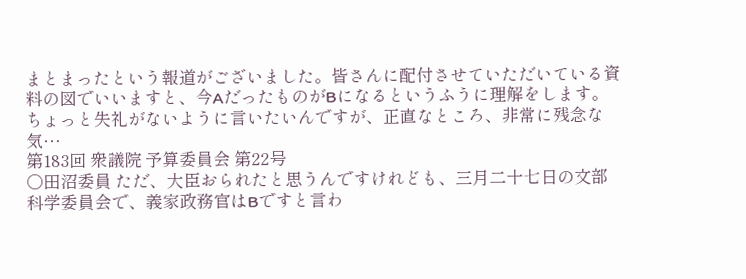まとまったという報道がございました。皆さんに配付させていただいている資料の図でいいますと、今AだったものがBになるというふうに理解をします。 ちょっと失礼がないように言いたいんですが、正直なところ、非常に残念な気…
第183回 衆議院 予算委員会 第22号
○田沼委員 ただ、大臣おられたと思うんですけれども、三月二十七日の文部科学委員会で、義家政務官はBですと言わ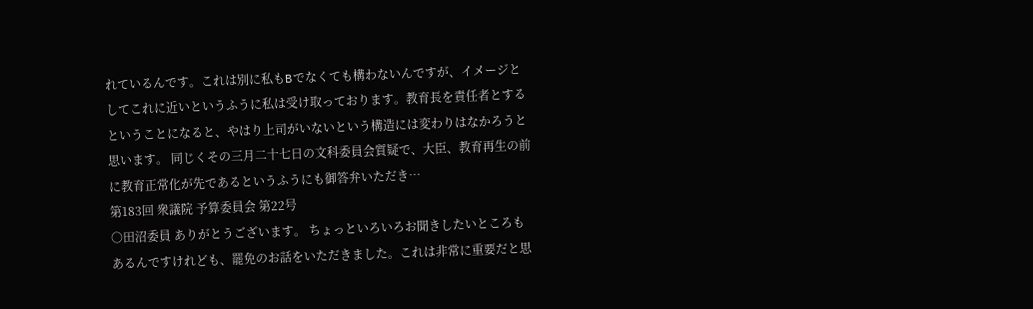れているんです。これは別に私もBでなくても構わないんですが、イメージとしてこれに近いというふうに私は受け取っております。教育長を責任者とするということになると、やはり上司がいないという構造には変わりはなかろうと思います。 同じくその三月二十七日の文科委員会質疑で、大臣、教育再生の前に教育正常化が先であるというふうにも御答弁いただき…
第183回 衆議院 予算委員会 第22号
○田沼委員 ありがとうございます。 ちょっといろいろお聞きしたいところもあるんですけれども、罷免のお話をいただきました。これは非常に重要だと思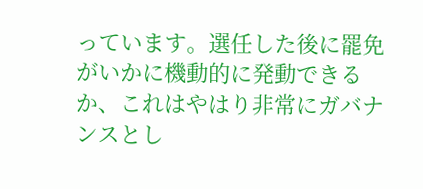っています。選任した後に罷免がいかに機動的に発動できるか、これはやはり非常にガバナンスとし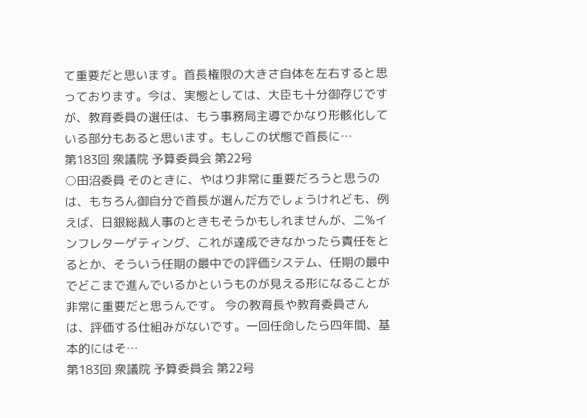て重要だと思います。首長権限の大きさ自体を左右すると思っております。今は、実態としては、大臣も十分御存じですが、教育委員の選任は、もう事務局主導でかなり形骸化している部分もあると思います。もしこの状態で首長に…
第183回 衆議院 予算委員会 第22号
○田沼委員 そのときに、やはり非常に重要だろうと思うのは、もちろん御自分で首長が選んだ方でしょうけれども、例えば、日銀総裁人事のときもそうかもしれませんが、二%インフレターゲティング、これが達成できなかったら責任をとるとか、そういう任期の最中での評価システム、任期の最中でどこまで進んでいるかというものが見える形になることが非常に重要だと思うんです。 今の教育長や教育委員さんは、評価する仕組みがないです。一回任命したら四年間、基本的にはそ…
第183回 衆議院 予算委員会 第22号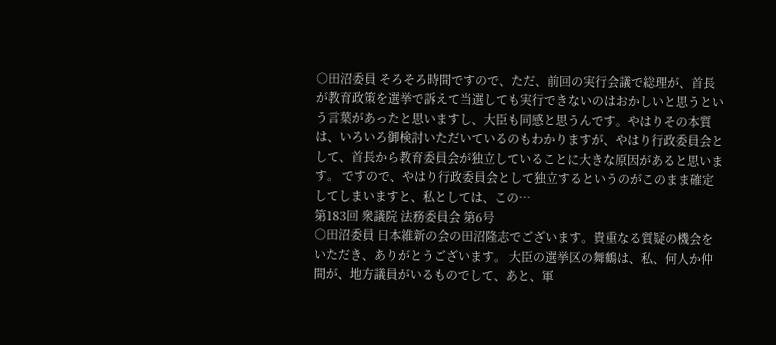○田沼委員 そろそろ時間ですので、ただ、前回の実行会議で総理が、首長が教育政策を選挙で訴えて当選しても実行できないのはおかしいと思うという言葉があったと思いますし、大臣も同感と思うんです。やはりその本質は、いろいろ御検討いただいているのもわかりますが、やはり行政委員会として、首長から教育委員会が独立していることに大きな原因があると思います。 ですので、やはり行政委員会として独立するというのがこのまま確定してしまいますと、私としては、この…
第183回 衆議院 法務委員会 第6号
○田沼委員 日本維新の会の田沼隆志でございます。貴重なる質疑の機会をいただき、ありがとうございます。 大臣の選挙区の舞鶴は、私、何人か仲間が、地方議員がいるものでして、あと、軍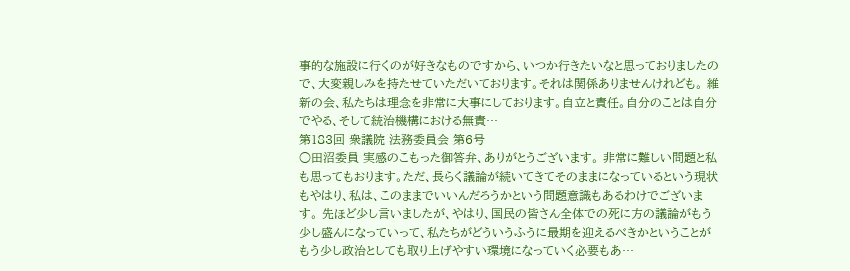事的な施設に行くのが好きなものですから、いつか行きたいなと思っておりましたので、大変親しみを持たせていただいております。それは関係ありませんけれども。 維新の会、私たちは理念を非常に大事にしております。自立と責任。自分のことは自分でやる、そして統治機構における無責…
第183回 衆議院 法務委員会 第6号
○田沼委員 実感のこもった御答弁、ありがとうございます。 非常に難しい問題と私も思ってもおります。ただ、長らく議論が続いてきてそのままになっているという現状もやはり、私は、このままでいいんだろうかという問題意識もあるわけでございます。 先ほど少し言いましたが、やはり、国民の皆さん全体での死に方の議論がもう少し盛んになっていって、私たちがどういうふうに最期を迎えるべきかということがもう少し政治としても取り上げやすい環境になっていく必要もあ…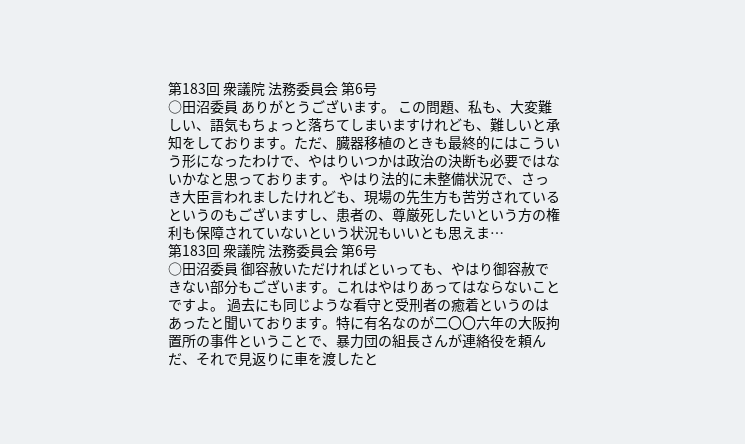第183回 衆議院 法務委員会 第6号
○田沼委員 ありがとうございます。 この問題、私も、大変難しい、語気もちょっと落ちてしまいますけれども、難しいと承知をしております。ただ、臓器移植のときも最終的にはこういう形になったわけで、やはりいつかは政治の決断も必要ではないかなと思っております。 やはり法的に未整備状況で、さっき大臣言われましたけれども、現場の先生方も苦労されているというのもございますし、患者の、尊厳死したいという方の権利も保障されていないという状況もいいとも思えま…
第183回 衆議院 法務委員会 第6号
○田沼委員 御容赦いただければといっても、やはり御容赦できない部分もございます。これはやはりあってはならないことですよ。 過去にも同じような看守と受刑者の癒着というのはあったと聞いております。特に有名なのが二〇〇六年の大阪拘置所の事件ということで、暴力団の組長さんが連絡役を頼んだ、それで見返りに車を渡したと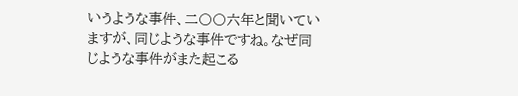いうような事件、二〇〇六年と聞いていますが、同じような事件ですね。なぜ同じような事件がまた起こる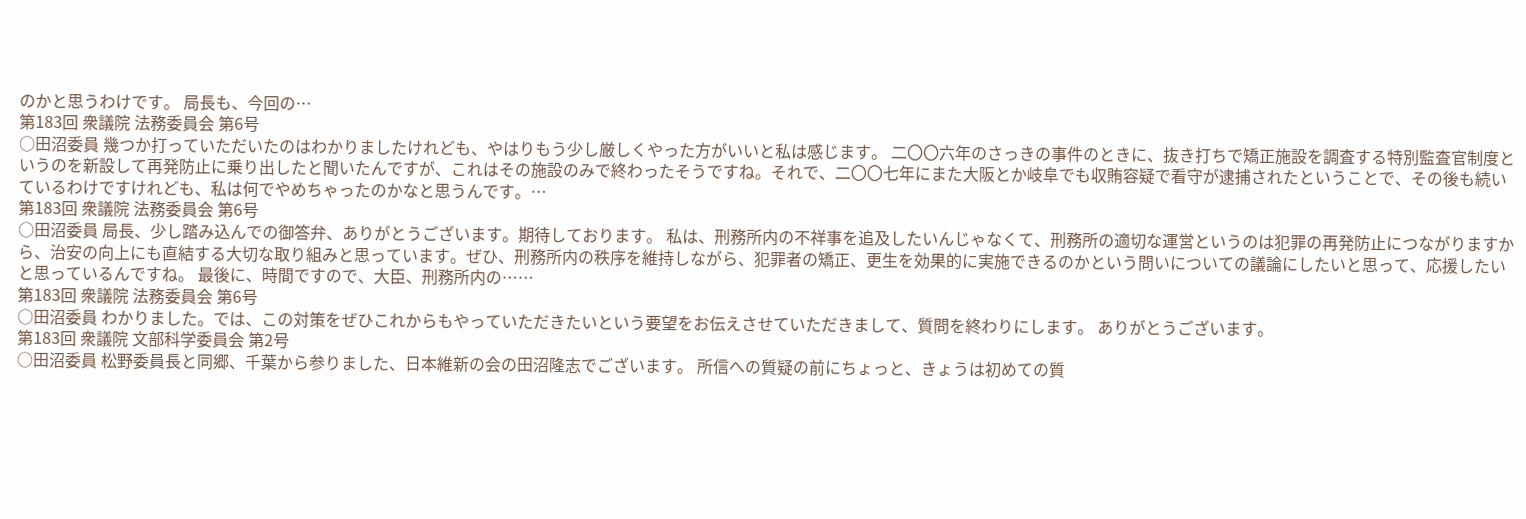のかと思うわけです。 局長も、今回の…
第183回 衆議院 法務委員会 第6号
○田沼委員 幾つか打っていただいたのはわかりましたけれども、やはりもう少し厳しくやった方がいいと私は感じます。 二〇〇六年のさっきの事件のときに、抜き打ちで矯正施設を調査する特別監査官制度というのを新設して再発防止に乗り出したと聞いたんですが、これはその施設のみで終わったそうですね。それで、二〇〇七年にまた大阪とか岐阜でも収賄容疑で看守が逮捕されたということで、その後も続いているわけですけれども、私は何でやめちゃったのかなと思うんです。…
第183回 衆議院 法務委員会 第6号
○田沼委員 局長、少し踏み込んでの御答弁、ありがとうございます。期待しております。 私は、刑務所内の不祥事を追及したいんじゃなくて、刑務所の適切な運営というのは犯罪の再発防止につながりますから、治安の向上にも直結する大切な取り組みと思っています。ぜひ、刑務所内の秩序を維持しながら、犯罪者の矯正、更生を効果的に実施できるのかという問いについての議論にしたいと思って、応援したいと思っているんですね。 最後に、時間ですので、大臣、刑務所内の……
第183回 衆議院 法務委員会 第6号
○田沼委員 わかりました。では、この対策をぜひこれからもやっていただきたいという要望をお伝えさせていただきまして、質問を終わりにします。 ありがとうございます。
第183回 衆議院 文部科学委員会 第2号
○田沼委員 松野委員長と同郷、千葉から参りました、日本維新の会の田沼隆志でございます。 所信への質疑の前にちょっと、きょうは初めての質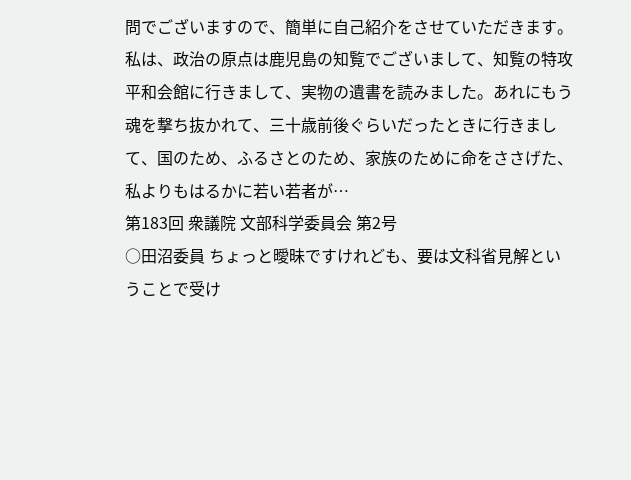問でございますので、簡単に自己紹介をさせていただきます。 私は、政治の原点は鹿児島の知覧でございまして、知覧の特攻平和会館に行きまして、実物の遺書を読みました。あれにもう魂を撃ち抜かれて、三十歳前後ぐらいだったときに行きまして、国のため、ふるさとのため、家族のために命をささげた、私よりもはるかに若い若者が…
第183回 衆議院 文部科学委員会 第2号
○田沼委員 ちょっと曖昧ですけれども、要は文科省見解ということで受け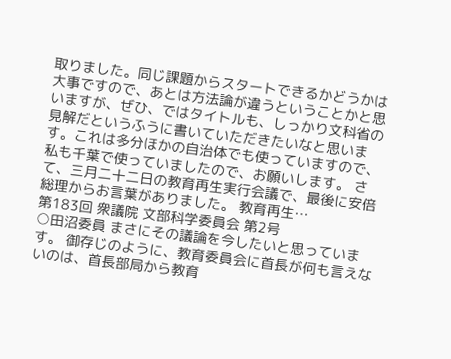取りました。同じ課題からスタートできるかどうかは大事ですので、あとは方法論が違うということかと思いますが、ぜひ、ではタイトルも、しっかり文科省の見解だというふうに書いていただきたいなと思います。これは多分ほかの自治体でも使っていますので、私も千葉で使っていましたので、お願いします。 さて、三月二十二日の教育再生実行会議で、最後に安倍総理からお言葉がありました。 教育再生…
第183回 衆議院 文部科学委員会 第2号
○田沼委員 まさにその議論を今したいと思っています。 御存じのように、教育委員会に首長が何も言えないのは、首長部局から教育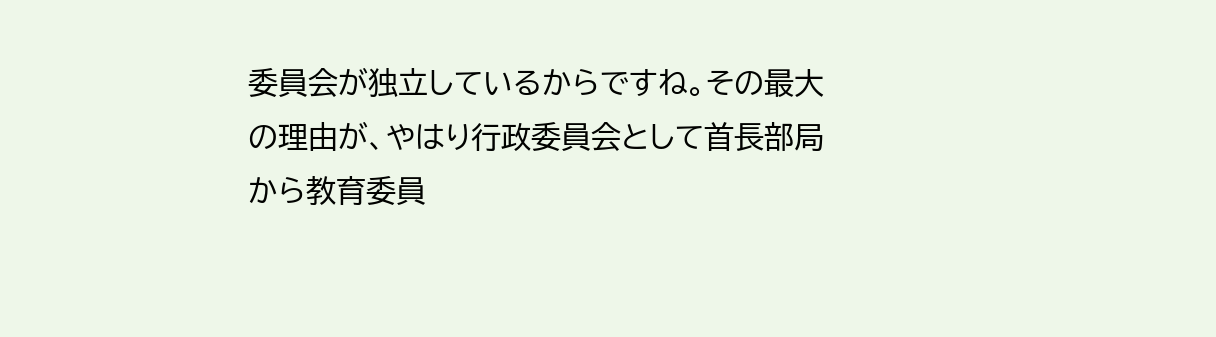委員会が独立しているからですね。その最大の理由が、やはり行政委員会として首長部局から教育委員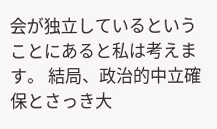会が独立しているということにあると私は考えます。 結局、政治的中立確保とさっき大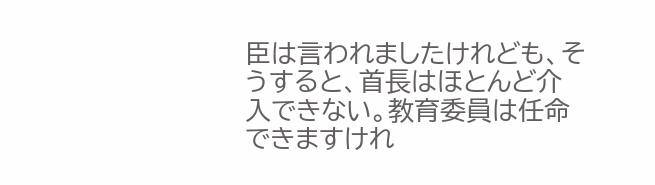臣は言われましたけれども、そうすると、首長はほとんど介入できない。教育委員は任命できますけれ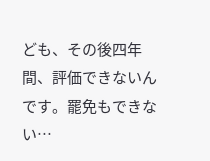ども、その後四年間、評価できないんです。罷免もできない…